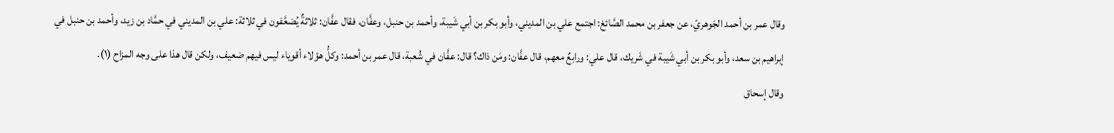وقال عمر بن أحمد الجَوهريّ، عن جعفر بن محمد الصَّائغ: اجتمع علي بن المديني، وأبو بكر بن أبي شَيبة، وأحمد بن حنبل، وعفَّان، فقال عفَّان: ثلاثةٌ يُضعَّفون في ثلاثة: علي بن المديني في حمَّاد بن زيد، وأحمد بن حنبل في إبراهيم بن سعد، وأبو بكر بن أبي شَيبة في شَريك، قال علي: ورابعٌ معهم، قال عفَّان: ومَن ذاك؟ قال: عفَّان في شُعبة، قال عمر بن أحمد: وكلُّ هؤلاء أقوياء ليس فيهم ضعيف، ولكن قال هذا على وجه المزاح (١).
وقال إسحاق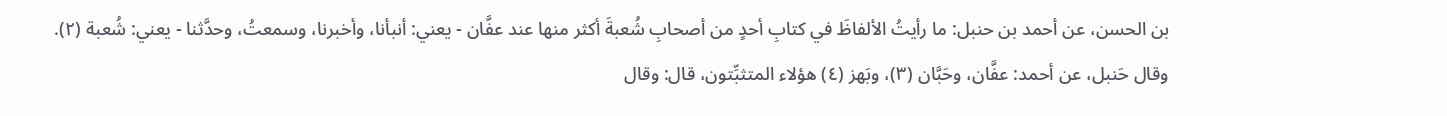بن الحسن، عن أحمد بن حنبل: ما رأيتُ الألفاظَ في كتابِ أحدٍ من أصحابِ شُعبةَ أكثر منها عند عفَّان - يعني: أنبأنا، وأخبرنا، وسمعتُ، وحدَّثنا - يعني: شُعبة (٢).
وقال حَنبل، عن أحمد: عفَّان، وحَبَّان (٣)، وبَهز (٤) هؤلاء المتثبِّتون، قال: وقال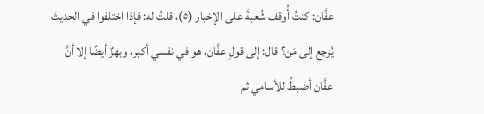عفَّان: كنتُ أُوقف شُعبةَ على الإخبار (٥)، قلتُ له: فإذا اختلفوا في الحديث يُرجع إلى مَن؟ قال: إلى قولِ عفَّان، هو في نفسي أكبر، وبهزٌ أيضًا إلا أنَّ عفَّان أضبطُ للأسامي ثم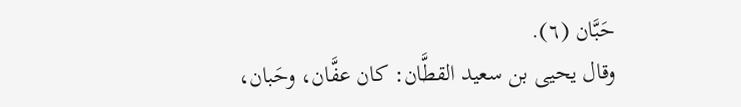حَبَّان (٦).
وقال يحيى بن سعيد القطَّان: كان عفَّان، وحَبان،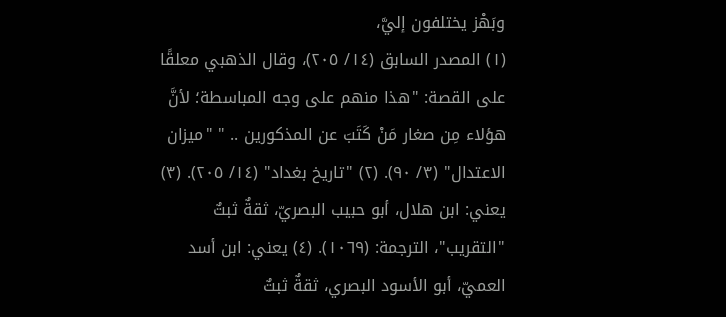وبَهْز يختلفون إليَّ،
(١) المصدر السابق (١٤/ ٢٠٥)، وقال الذهبي معلقًا على القصة: "هذا منهم على وجه المباسطة؛ لأنَّ هؤلاء مِن صغار مَنْ كَتَبَ عن المذكورين .. " "ميزان الاعتدال" (٣/ ٩٠). (٢) "تاريخ بغداد" (١٤/ ٢٠٥). (٣) يعني: ابن هلال، أبو حبيب البصريّ، ثقةٌ ثبتٌ "التقريب"، الترجمة: (١٠٦٩). (٤) يعني: ابن أسد العميّ، أبو الأسود البصري، ثقةٌ ثبتٌ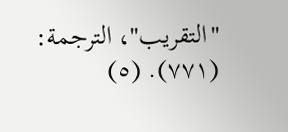"التقريب"، الترجمة: (٧٧١). (٥)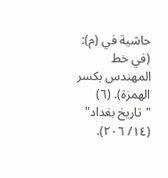حاشية في (م): (في خط المهندس بكسر الهمزة). (٦) "تاريخ بغداد" (١٤/ ٢٠٦).